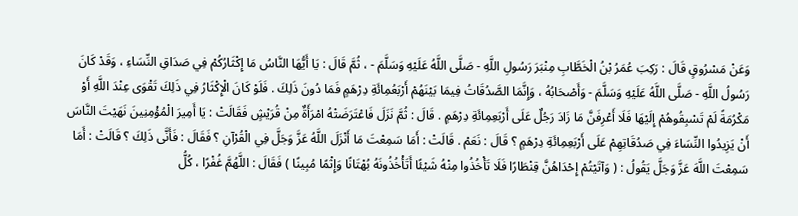وَعَنْ مَسْرُوقٍ قَالَ : رَكِبَ عُمَرُ بْنُ الْخَطَّابِ مِنْبَرَ رَسُولِ اللَّهِ - صَلَّى اللَّهُ عَلَيْهِ وَسَلَّمَ - ، ثُمَّ قَالَ : يَا أَيُّهَا النَّاسُ مَا إِكْثَارُكُمْ فِي صَدَاقِ النِّسَاءِ ، وَقَدْ كَانَ رَسُولُ اللَّهِ - صَلَّى اللَّهُ عَلَيْهِ وَسَلَّمَ - وَأَصْحَابُهُ ، وَإِنَّمَا الصَّدُقَاتُ فِيمَا بَيْنَهُمْ أَرْبَعُمِائَةِ دِرْهَمٍ فَمَا دُونَ ذَلِكَ . فَلَوْ كَانَ الْإِكْثَارُ فِي ذَلِكَ تَقْوَى عِنْدَ اللَّهِ أَوْ مَكْرُمَةً لَمْ تَسْبِقُوهُمْ إِلَيْهَا فَلَا أَعْرِفَنَّ مَا زَادَ رَجُلٌ عَلَى أَرْبَعِمِائَةِ دِرْهَمٍ . قَالَ : ثُمَّ نَزَلَ فَاعْتَرَضَتْهُ امْرَأَةٌ مِنْ قُرَيْشٍ فَقَالَتْ : يَا أَمِيرَ الْمُؤْمِنِينَ نَهَيْتَ النَّاسَ أَنْ يَزِيدُوا النِّسَاءَ فِي صَدُقَاتِهِمْ عَلَى أَرْبَعِمِائَةِ دِرْهَمٍ ؟ قَالَ : نَعَمْ . قَالَتْ : أَمَا سَمِعْتَ مَا أَنْزَلَ اللَّهُ عَزَّ وَجَلَّ فِي الْقُرْآنِ ؟ فَقَالَ : فَأَنَّى ذَلِكَ ؟ قَالَتْ : أَمَا سَمِعْتَ اللَّهَ عَزَّ وَجَلَّ يَقُولُ : ( وَآتَيْتُمْ إِحْدَاهُنَّ قِنْطَارًا فَلَا تَأْخُذُوا مِنْهُ شَيْئًا أَتَأْخُذُونَهُ بُهْتَانًا وَإِثْمًا مُبِينًا ) فَقَالَ : اللَّهُمَّ غُفْرًا ، كُلُّ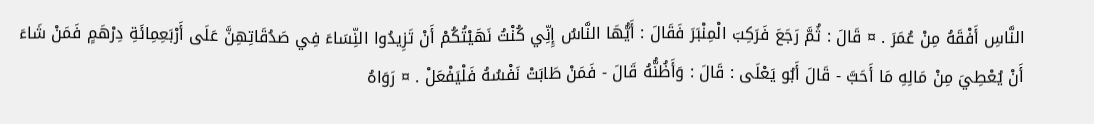النَّاسِ أَفْقَهُ مِنْ عُمَرَ . ¤ قَالَ : ثُمَّ رَجَعَ فَرَكِبَ الْمِنْبَرَ فَقَالَ : أَيُّهَا النَّاسُ إِنِّي كُنْتُ نَهَيْتُكُمْ أَنْ تَزِيدُوا النِّسَاءَ فِي صَدُقَاتِهِنَّ عَلَى أَرْبَعِمِائَةِ دِرْهَمٍ فَمَنْ شَاءَ أَنْ يُعْطِيَ مِنْ مَالِهِ مَا أَحَبَّ - قَالَ أَبُو يَعْلَى : قَالَ : وَأَظُنُّهُ قَالَ - فَمَنْ طَابَتْ نَفْسُهُ فَلْيَفْعَلْ . ¤ رَوَاهُ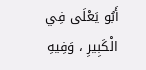أَبُو يَعْلَى فِي الْكَبِيرِ ، وَفِيهِ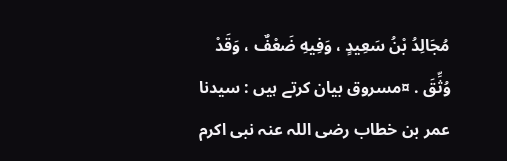مُجَالِدُ بْنُ سَعِيدٍ ، وَفِيهِ ضَعْفٌ ، وَقَدْ وُثِّقَ . ¤مسروق بیان کرتے ہیں : سیدنا عمر بن خطاب رضی اللہ عنہ نبی اکرم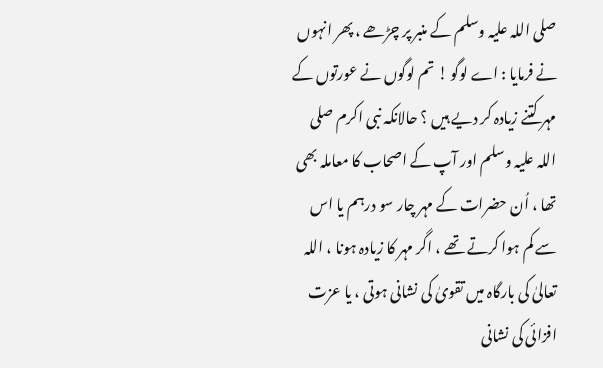صلی اللہ علیہ وسلم کے منبر پر چڑھے ، پھر انہوں نے فرمایا : اے لوگو ! تم لوگوں نے عورتوں کے مہر کتنے زیادہ کر دیے ہیں ؟ حالانکہ نبی اکرم صلی اللہ علیہ وسلم اور آپ کے اصحاب کا معاملہ بھی تھا ، اُن حضرات کے مہر چار سو درہم یا اس سے کم ہوا کرتے تھے ، اگر مہر کا زیادہ ہونا ، اللہ تعالیٰ کی بارگاہ میں تقویٰ کی نشانی ہوتی ، یا عزت افزائی کی نشانی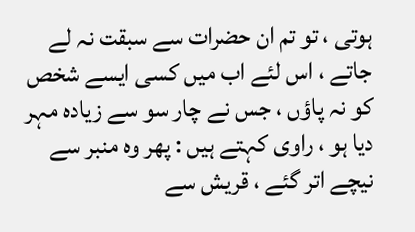ہوتی ، تو تم ان حضرات سے سبقت نہ لے جاتے ، اس لئے اب میں کسی ایسے شخص کو نہ پاؤں ، جس نے چار سو سے زیادہ مہر دیا ہو ، راوی کہتے ہیں : پھر وہ منبر سے نیچے اتر گئے ، قریش سے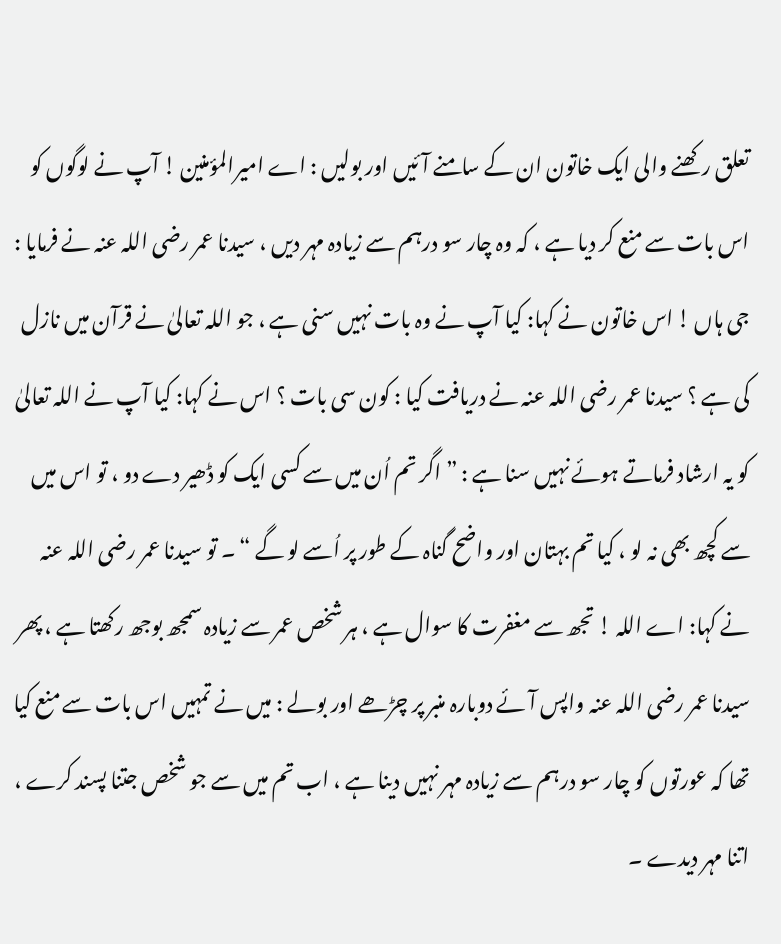تعلق رکھنے والی ایک خاتون ان کے سامنے آئیں اور بولیں : اے امیرالمؤمنین ! آپ نے لوگوں کو اس بات سے منع کر دیا ہے ، کہ وہ چار سو درہم سے زیادہ مہر دیں ، سیدنا عمر رضی اللہ عنہ نے فرمایا : جی ہاں ! اس خاتون نے کہا: کیا آپ نے وہ بات نہیں سنی ہے ، جو اللہ تعالیٰ نے قرآن میں نازل کی ہے ؟ سیدنا عمر رضی اللہ عنہ نے دریافت کیا : کون سی بات ؟ اس نے کہا: کیا آپ نے اللہ تعالیٰ کو یہ ارشاد فرماتے ہوئے نہیں سنا ہے : ” اگر تم اُن میں سے کسی ایک کو ڈھیر دے دو ، تو اس میں سے کچھ بھی نہ لو ، کیا تم بہتان اور واضح گناہ کے طور پر اُسے لو گے “ ۔ تو سیدنا عمر رضی اللہ عنہ نے کہا: اے اللہ ! تجھ سے مغفرت کا سوال ہے ، ہر شخص عمر سے زیادہ سمجھ بوجھ رکھتا ہے ، پھر سیدنا عمر رضی اللہ عنہ واپس آئے دوبارہ منبر پر چڑھے اور بولے : میں نے تمہیں اس بات سے منع کیا تھا کہ عورتوں کو چار سو درہم سے زیادہ مہر نہیں دینا ہے ، اب تم میں سے جو شخص جتنا پسند کرے ، اتنا مہر دیدے ۔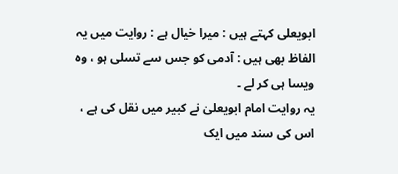ابویعلی کہتے ہیں : میرا خیال ہے : روایت میں یہ الفاظ بھی ہیں : آدمی کو جس سے تسلی ہو ، وہ ویسا ہی کر لے ۔
یہ روایت امام ابویعلیٰ نے کبیر میں نقل کی ہے ، اس کی سند میں ایک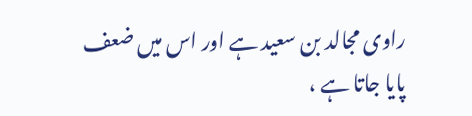راوی مجالد بن سعید ہے اور اس میں ضعف پایا جاتا ہے ،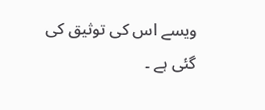ویسے اس کی توثیق کی گئی ہے ۔